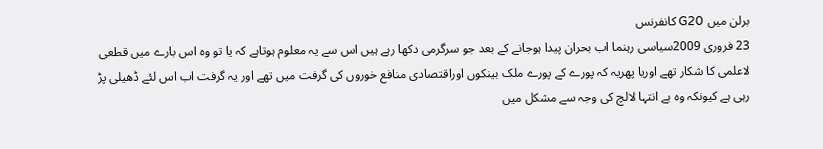برلن میں G20 کانفرنس
23 فروری 2009سياسی رہنما اب بحران پيدا ہوجانے کے بعد جو سرگرمی دکھا رہے ہيں اس سے يہ معلوم ہوتاہے کہ يا تو وہ اس بارے ميں قطعی لاعلمی کا شکار تھے اوريا پھريہ کہ پورے کے پورے ملک بينکوں اوراقتصادی منافع خوروں کی گرفت ميں تھے اور يہ گرفت اب اس لئے ڈھيلی پڑ رہی ہے کيونکہ وہ بے انتہا لالچ کی وجہ سے مشکل ميں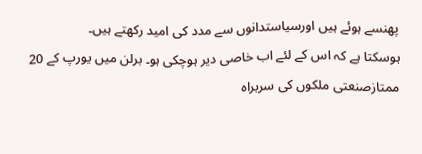پھنسے ہوئے ہيں اورسياستدانوں سے مدد کی اميد رکھتے ہيں۔
ہوسکتا ہے کہ اس کے لئے اب خاصی دير ہوچکی ہو۔ برلن ميں يورپ کے 20 ممتازصنعتی ملکوں کی سربراہ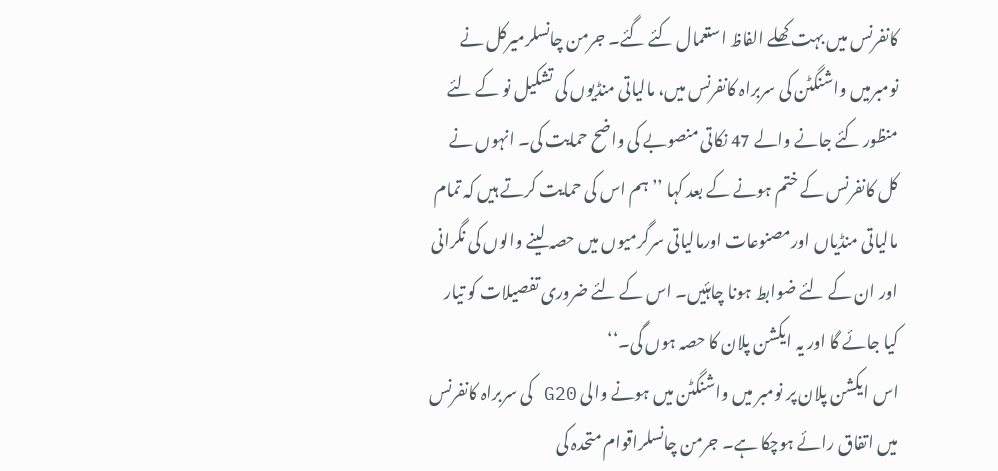کانفرنس ميں بہت کھلے الفاظ استعمال کئے گئے۔ جرمن چانسلرميرکل نے نومبرميں واشنگٹن کی سربراہ کانفرنس ميں، مالياتی منڈيوں کی تشکيل نو کے لئے منظور کئے جانے والے 47 نکاتی منصوبے کی واضح حمايت کی۔ انہوں نے کل کانفرنس کے ختم ہونے کے بعد کہا ’’ہم اس کی حمايت کرتے ہيں کہ تمام مالياتی منڈياں اورمصنوعات اورمالياتی سرگرميوں میں حصہ لينے والوں کی نگرانی اور ان کے لئے ضوابط ہونا چاہئیں۔ اس کے لئے ضروری تفصيلات کو تيار کيا جائے گا اور يہ ايکشن پلان کا حصہ ہوں گی۔‘‘
اس ايکشن پلان پر نومبر ميں واشنگٹن ميں ہونے والی G20 کی سربراہ کانفرنس ميں اتفاق رائے ہوچکا ہے۔ جرمن چانسلراقوام متحدہ کی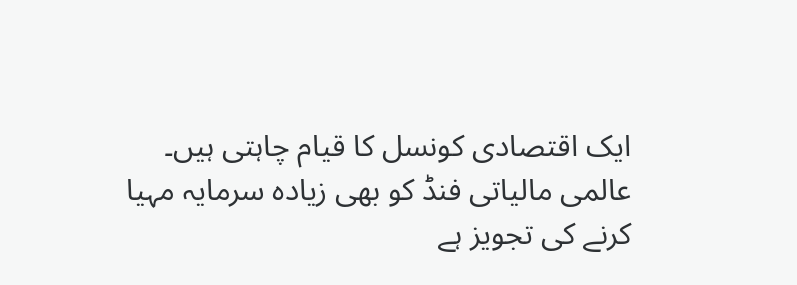ايک اقتصادی کونسل کا قيام چاہتی ہيں۔ عالمی مالياتی فنڈ کو بھی زيادہ سرمايہ مہيا کرنے کی تجويز ہے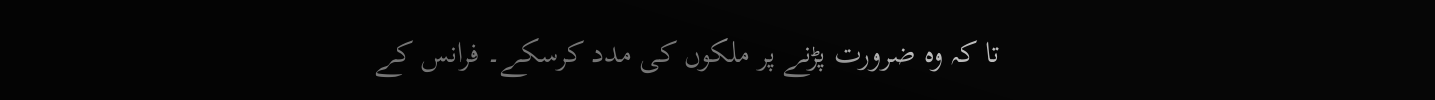تا کہ وہ ضرورت پڑنے پر ملکوں کی مدد کرسکے۔ فرانس کے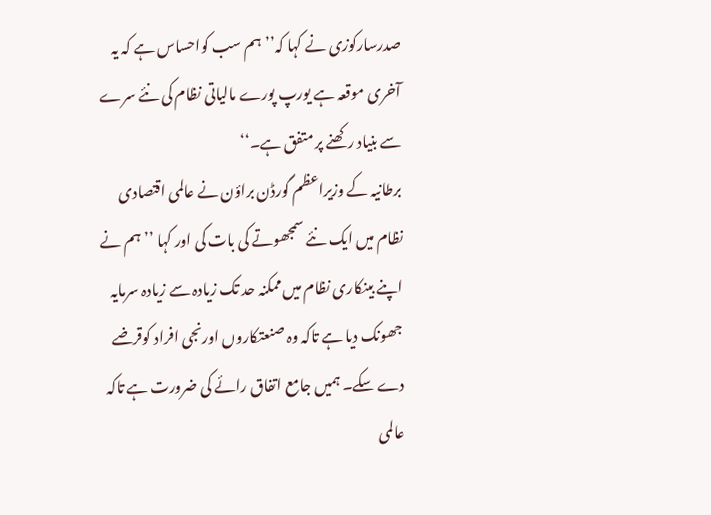صدرسارکوزی نے کہا کہ’’ ہم سب کواحساس ہے کہ يہ آخری موقعہ ہے يورپ پورے مالياتی نظام کی نئے سرے سے بنياد رکھنے پر متفق ہے۔‘‘
برطانيہ کے وزيراعظم گورڈن براؤن نے عالمی اقتصادی نظام ميں ايک نئے سمجھوتے کی بات کی اور کہا ’’ ہم نے اپنے بینکاری نظام ميں ممکنہ حد تک زيادہ سے زيادہ سرمايہ جھونک ديا ہے تاکہ وہ صنعتکاروں اورنجی افراد کوقرضے دے سکے۔ ہميں جامع اتفاق رائے کی ضرورت ہے تاکہ عالمی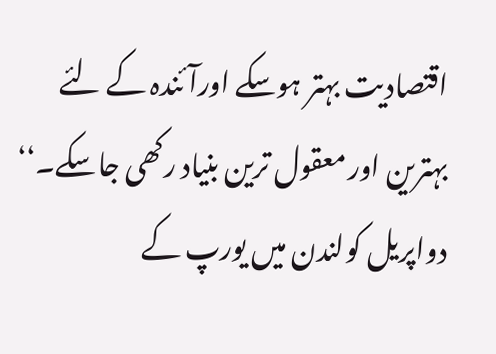اقتصاديت بہتر ہوسکے اورآئندہ کے لئے بہترين اور معقول ترين بنياد رکھی جاسکے۔‘‘
دواپريل کولندن ميں يورپ کے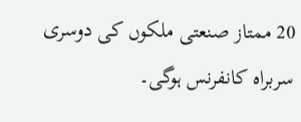20 ممتاز صنعتی ملکوں کی دوسری سربراہ کانفرنس ہوگی۔